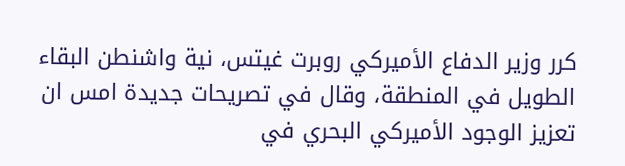كرر وزير الدفاع الأميركي روبرت غيتس، نية واشنطن البقاء الطويل في المنطقة، وقال في تصريحات جديدة امس ان تعزيز الوجود الأميركي البحري في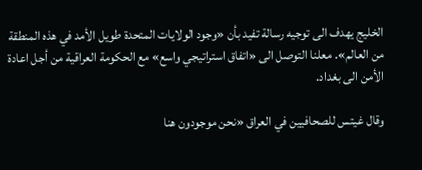الخليج يهدف الى توجيه رسالة تفيد بأن «وجود الولايات المتحدة طويل الأمد في هذه المنطقة من العالم». معلنا التوصل الى «اتفاق استراتيجي واسع» مع الحكومة العراقية من أجل اعادة الأمن الى بغداد.

وقال غيتس للصحافيين في العراق «نحن موجودون هنا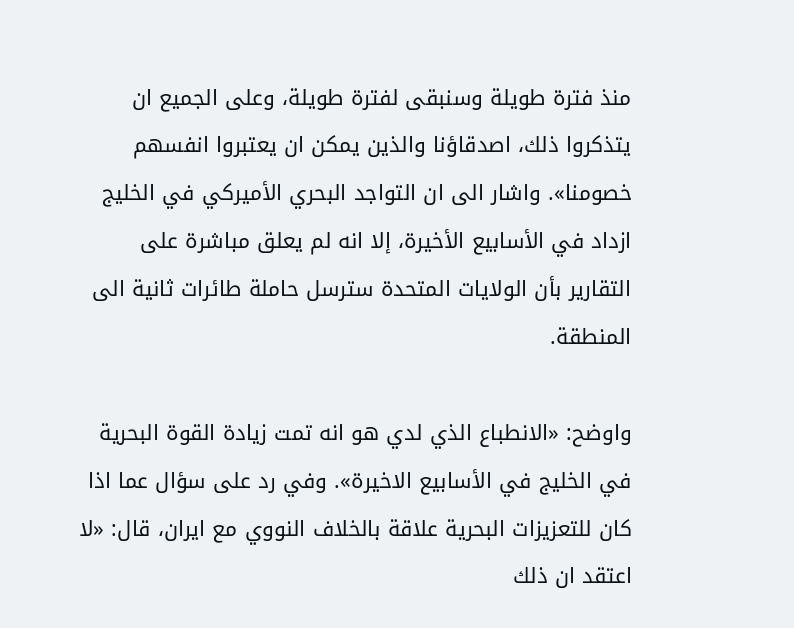منذ فترة طويلة وسنبقى لفترة طويلة، وعلى الجميع ان يتذكروا ذلك، اصدقاؤنا والذين يمكن ان يعتبروا انفسهم خصومنا». واشار الى ان التواجد البحري الأميركي في الخليج ازداد في الأسابيع الأخيرة، إلا انه لم يعلق مباشرة على التقارير بأن الولايات المتحدة سترسل حاملة طائرات ثانية الى المنطقة.

واوضح: «الانطباع الذي لدي هو انه تمت زيادة القوة البحرية في الخليج في الأسابيع الاخيرة». وفي رد على سؤال عما اذا كان للتعزيزات البحرية علاقة بالخلاف النووي مع ايران، قال: «لا اعتقد ان ذلك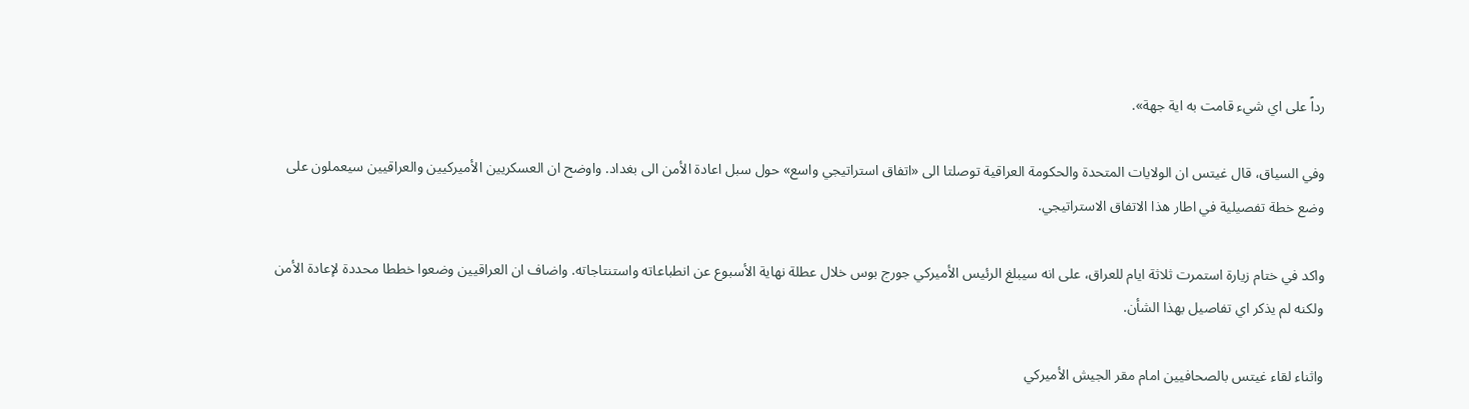رداً على اي شيء قامت به اية جهة».

وفي السياق، قال غيتس ان الولايات المتحدة والحكومة العراقية توصلتا الى «اتفاق استراتيجي واسع» حول سبل اعادة الأمن الى بغداد. واوضح ان العسكريين الأميركيين والعراقيين سيعملون على وضع خطة تفصيلية في اطار هذا الاتفاق الاستراتيجي.

واكد في ختام زيارة استمرت ثلاثة ايام للعراق، على انه سيبلغ الرئيس الأميركي جورج بوس خلال عطلة نهاية الأسبوع عن انطباعاته واستنتاجاته. واضاف ان العراقيين وضعوا خططا محددة لإعادة الأمن ولكنه لم يذكر اي تفاصيل بهذا الشأن.

واثناء لقاء غيتس بالصحافيين امام مقر الجيش الأميركي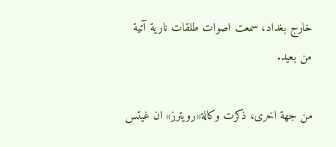خارج بغداد، سمعت اصوات طلقات نارية آتية من بعيد.

من جهة اخرى، ذكرت وكالة«رويترز» ان غيتس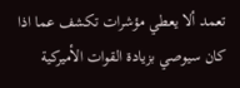تعمد ألا يعطي مؤشرات تكشف عما اذا كان سيوصي بزيادة القوات الأميركية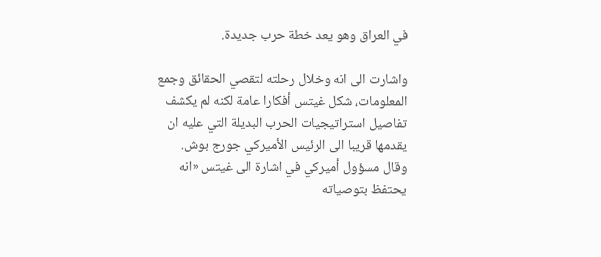في العراق وهو يعد خطة حرب جديدة.

واشارت الى انه وخلال رحلته لتقصي الحقائق وجمع المعلومات، شكل غيتس أفكارا عامة لكنه لم يكشف تفاصيل استراتيجيات الحرب البديلة التي عليه ان يقدمها قريبا الى الرئيس الأميركي جورج بوش. وقال مسؤول أميركي في اشارة الى غيتس «انه يحتفظ بتوصياته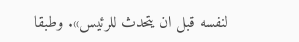لنفسه قبل ان يتحدث للرئيس». وطبقا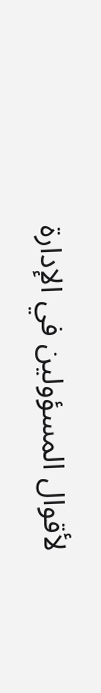لأقوال المسؤولين في الإدارة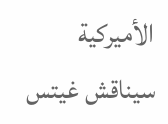الأميركية سيناقش غيتس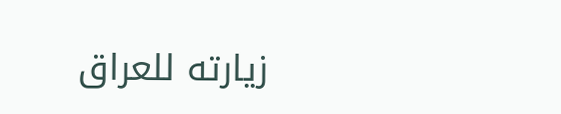زيارته للعراق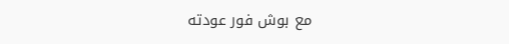مع بوش فور عودته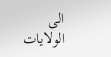الى الولايات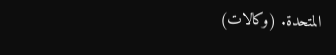المتحدة. (وكالات)